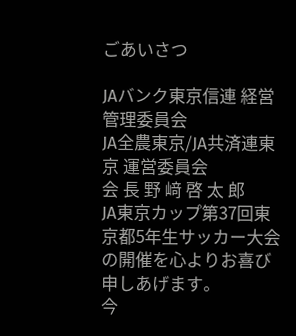ごあいさつ

JAバンク東京信連 経営管理委員会
JA全農東京/JA共済連東京 運営委員会
会 長 野 﨑 啓 太 郎
JA東京カップ第37回東京都5年生サッカー大会の開催を心よりお喜び申しあげます。
今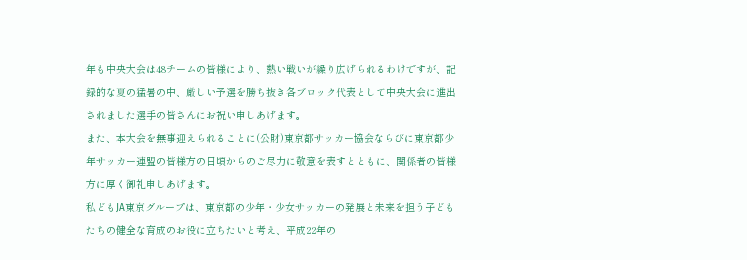年も中央大会は48チームの皆様により、熱い戦いが繰り広げられるわけですが、記録的な夏の猛暑の中、厳しい予選を勝ち抜き各ブロック代表として中央大会に進出されました選手の皆さんにお祝い申しあげます。
また、本大会を無事迎えられることに(公財)東京都サッカー協会ならびに東京都少年サッカー連盟の皆様方の日頃からのご尽力に敬意を表すとともに、関係者の皆様方に厚く御礼申しあげます。
私どもJA東京グループは、東京都の少年・少女サッカーの発展と未来を担う子どもたちの健全な育成のお役に立ちたいと考え、平成22年の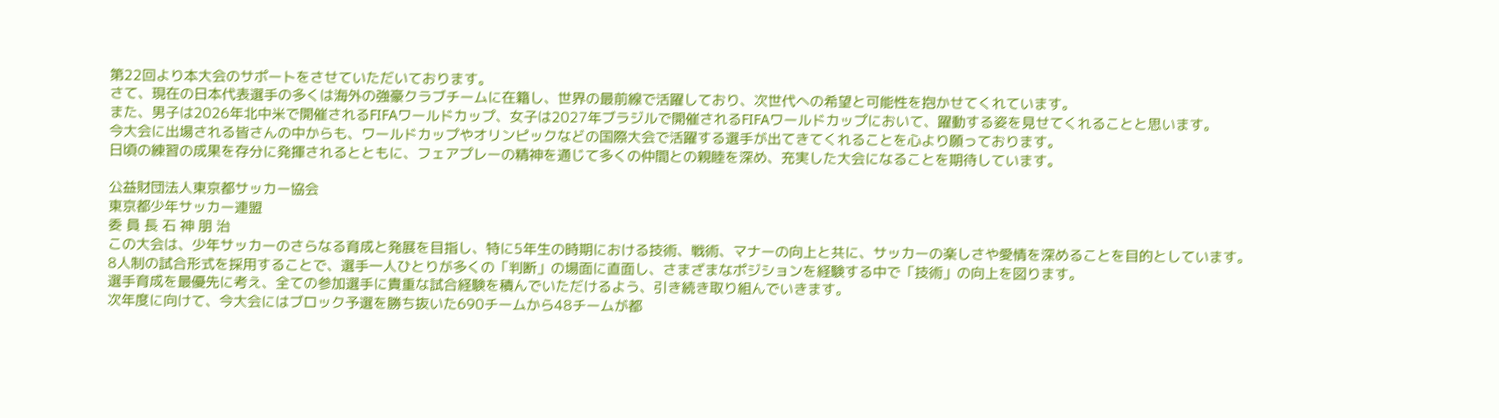第22回より本大会のサポートをさせていただいております。
さて、現在の日本代表選手の多くは海外の強豪クラブチームに在籍し、世界の最前線で活躍しており、次世代への希望と可能性を抱かせてくれています。
また、男子は2026年北中米で開催されるFIFAワールドカップ、女子は2027年ブラジルで開催されるFIFAワールドカップにおいて、躍動する姿を見せてくれることと思います。
今大会に出場される皆さんの中からも、ワールドカップやオリンピックなどの国際大会で活躍する選手が出てきてくれることを心より願っております。
日頃の練習の成果を存分に発揮されるとともに、フェアプレーの精神を通じて多くの仲間との親睦を深め、充実した大会になることを期待しています。

公益財団法人東京都サッカー協会
東京都少年サッカー連盟
委 員 長 石 神 朋 治
この大会は、少年サッカーのさらなる育成と発展を目指し、特に5年生の時期における技術、戦術、マナーの向上と共に、サッカーの楽しさや愛情を深めることを目的としています。
8人制の試合形式を採用することで、選手一人ひとりが多くの「判断」の場面に直面し、さまざまなポジションを経験する中で「技術」の向上を図ります。
選手育成を最優先に考え、全ての参加選手に貴重な試合経験を積んでいただけるよう、引き続き取り組んでいきます。
次年度に向けて、今大会にはブロック予選を勝ち抜いた690チームから48チームが都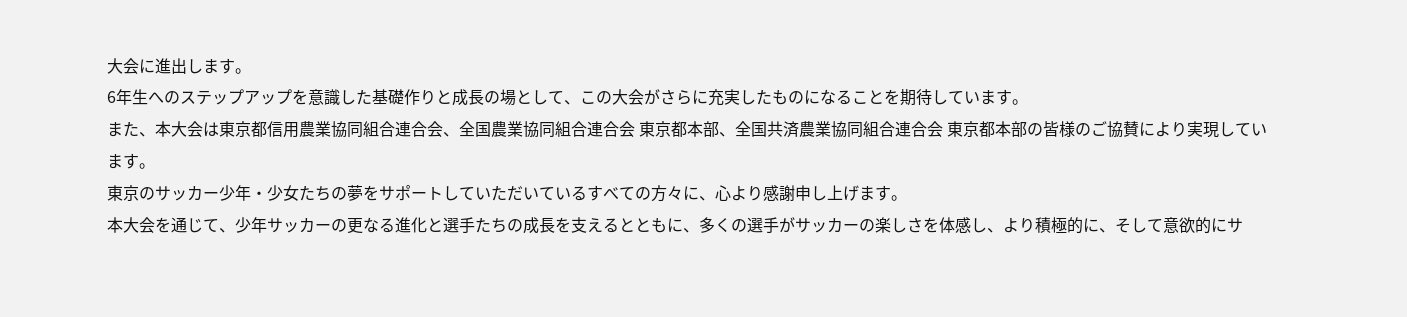大会に進出します。
6年生へのステップアップを意識した基礎作りと成長の場として、この大会がさらに充実したものになることを期待しています。
また、本大会は東京都信用農業協同組合連合会、全国農業協同組合連合会 東京都本部、全国共済農業協同組合連合会 東京都本部の皆様のご協賛により実現しています。
東京のサッカー少年・少女たちの夢をサポートしていただいているすべての方々に、心より感謝申し上げます。
本大会を通じて、少年サッカーの更なる進化と選手たちの成長を支えるとともに、多くの選手がサッカーの楽しさを体感し、より積極的に、そして意欲的にサ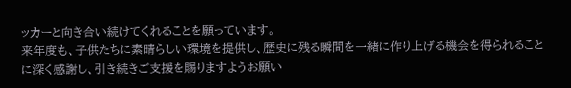ッカーと向き合い続けてくれることを願っています。
来年度も、子供たちに素晴らしい環境を提供し、歴史に残る瞬間を一緒に作り上げる機会を得られることに深く感謝し、引き続きご支援を賜りますようお願い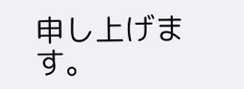申し上げます。